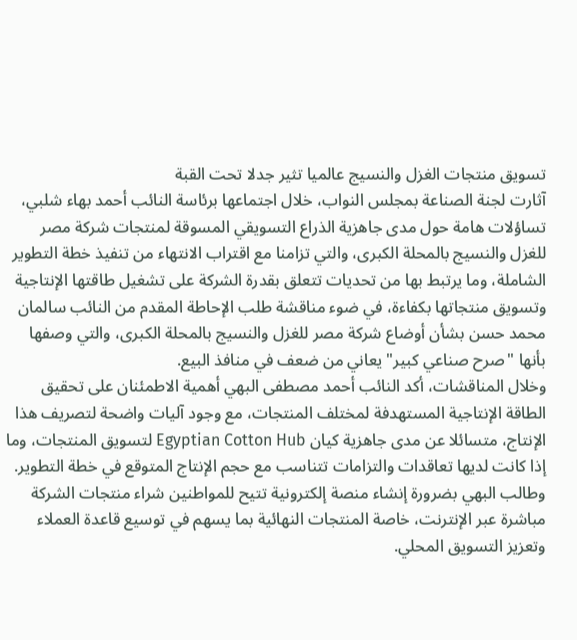تسويق منتجات الغزل والنسيج عالميا تثير جدلا تحت القبة
آثارت لجنة الصناعة بمجلس النواب، خلال اجتماعها برئاسة النائب أحمد بهاء شلبي، تساؤلات هامة حول مدى جاهزية الذراع التسويقي المسوقة لمنتجات شركة مصر للغزل والنسيج بالمحلة الكبرى، والتي تزامنا مع اقتراب الانتهاء من تنفيذ خطة التطوير الشاملة، وما يرتبط بها من تحديات تتعلق بقدرة الشركة على تشغيل طاقتها الإنتاجية وتسويق منتجاتها بكفاءة، في ضوء مناقشة طلب الإحاطة المقدم من النائب سالمان محمد حسن بشأن أوضاع شركة مصر للغزل والنسيج بالمحلة الكبرى، والتي وصفها بأنها "صرح صناعي كبير" يعاني من ضعف في منافذ البيع.
وخلال المناقشات، أكد النائب أحمد مصطفى البهي أهمية الاطمئنان على تحقيق الطاقة الإنتاجية المستهدفة لمختلف المنتجات، مع وجود آليات واضحة لتصريف هذا الإنتاج، متسائلا عن مدى جاهزية كيان Egyptian Cotton Hub لتسويق المنتجات، وما إذا كانت لديها تعاقدات والتزامات تتناسب مع حجم الإنتاج المتوقع في خطة التطوير.
وطالب البهي بضرورة إنشاء منصة إلكترونية تتيح للمواطنين شراء منتجات الشركة مباشرة عبر الإنترنت، خاصة المنتجات النهائية بما يسهم في توسيع قاعدة العملاء وتعزيز التسويق المحلي.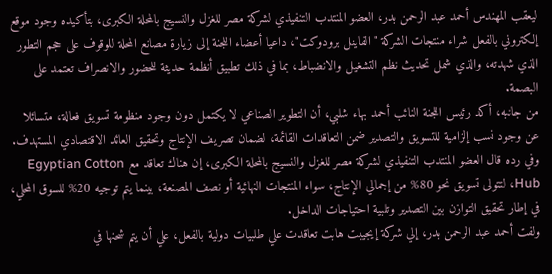ليعقب المهندس أحمد عبد الرحمن بدر، العضو المنتدب التنفيذي لشركة مصر للغزل والنسيج بالمحلة الكبرى، بتأكيده وجود موقع إلكتروني بالفعل شراء منتجات الشركة "الفاينل برودوكت"، داعيا أعضاء اللجنة إلى زيارة مصانع المحلة للوقوف على حجم التطور الذي شهدته، والذي شمل تحديث نظم التشغيل والانضباط، بما في ذلك تطبيق أنظمة حديثة للحضور والانصراف تعتمد على البصمة.
من جانبه، أكد رئيس اللجنة النائب أحمد بهاء شلبي، أن التطوير الصناعي لا يكتمل دون وجود منظومة تسويق فعالة، متسائلا عن وجود نسب إلزامية للتسويق والتصدير ضمن التعاقدات القائمة، لضمان تصريف الإنتاج وتحقيق العائد الاقتصادي المستهدف.
وفي رده قال العضو المنتدب التنفيذي لشركة مصر للغزل والنسيج بالمحلة الكبرى، إن هناك تعاقد مع Egyptian Cotton Hub، لتتولى تسويق نحو 80% من إجمالي الإنتاج، سواء المنتجات النهائية أو نصف المصنعة، بينما يتم توجيه 20% للسوق المحلي، في إطار تحقيق التوازن بين التصدير وتلبية احتياجات الداخل.
ولفت أحمد عبد الرحمن بدر، إلي شركة إيجيبت هابت تعاقدت علي طلبيات دولية بالفعل، علي أن يتم شحنها في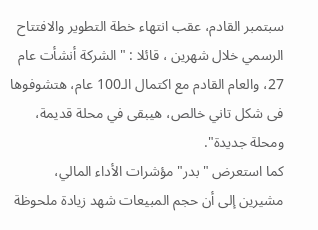سبتمبر القادم، عقب انتهاء خطة التطوير والافتتاح الرسمي خلال شهرين ، قائلا : "الشركة أنشأت عام 27، والعام القادم مع اكتمال الـ100 عام، هتشوفوها فى شكل تاني خالص، هيبقى في محلة قديمة، ومحلة جديدة".
كما استعرض "بدر" مؤشرات الأداء المالي، مشيرين إلى أن حجم المبيعات شهد زيادة ملحوظة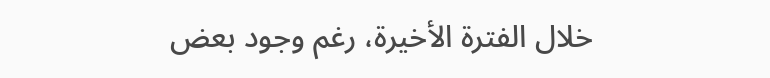خلال الفترة الأخيرة، رغم وجود بعض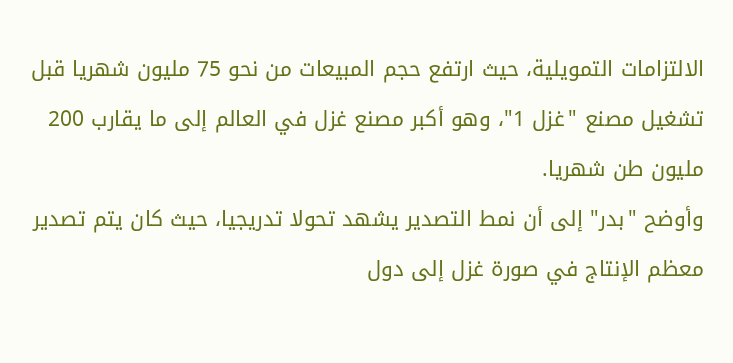الالتزامات التمويلية، حيث ارتفع حجم المبيعات من نحو 75 مليون شهريا قبل تشغيل مصنع "غزل 1"، وهو أكبر مصنع غزل في العالم إلى ما يقارب 200 مليون طن شهريا.
وأوضح "بدر" إلى أن نمط التصدير يشهد تحولا تدريجيا، حيث كان يتم تصدير معظم الإنتاج في صورة غزل إلى دول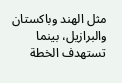مثل الهند وباكستان والبرازيل، بينما تستهدف الخطة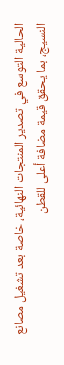الحالية التوسع في تصدير المنتجات النهائية، خاصة بعد تشغيل مصانع النسيج، بما يحقق قيمة مضافة أعلى للقطن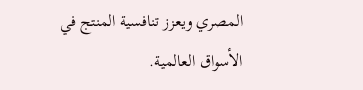المصري ويعزز تنافسية المنتج في الأسواق العالمية.